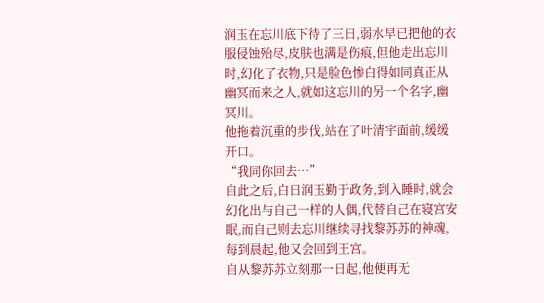润玉在忘川底下待了三日,弱水早已把他的衣服侵蚀殆尽,皮肤也满是伤痕,但他走出忘川时,幻化了衣物,只是脸色惨白得如同真正从幽冥而来之人,就如这忘川的另一个名字,幽冥川。
他拖着沉重的步伐,站在了叶清宇面前,缓缓开口。
“我同你回去…”
自此之后,白日润玉勤于政务,到入睡时,就会幻化出与自己一样的人偶,代替自己在寝宫安眠,而自己则去忘川继续寻找黎苏苏的神魂,每到晨起,他又会回到王宫。
自从黎苏苏立刻那一日起,他便再无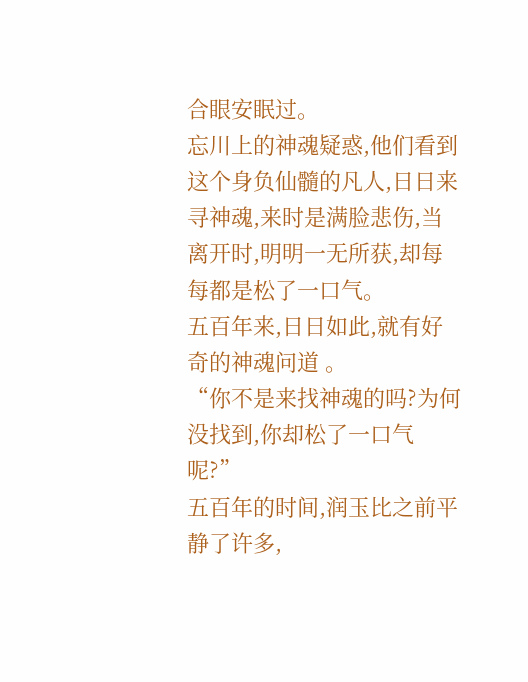合眼安眠过。
忘川上的神魂疑惑,他们看到这个身负仙髓的凡人,日日来寻神魂,来时是满脸悲伤,当离开时,明明一无所获,却每每都是松了一口气。
五百年来,日日如此,就有好奇的神魂问道 。
“你不是来找神魂的吗?为何没找到,你却松了一口气呢?”
五百年的时间,润玉比之前平静了许多,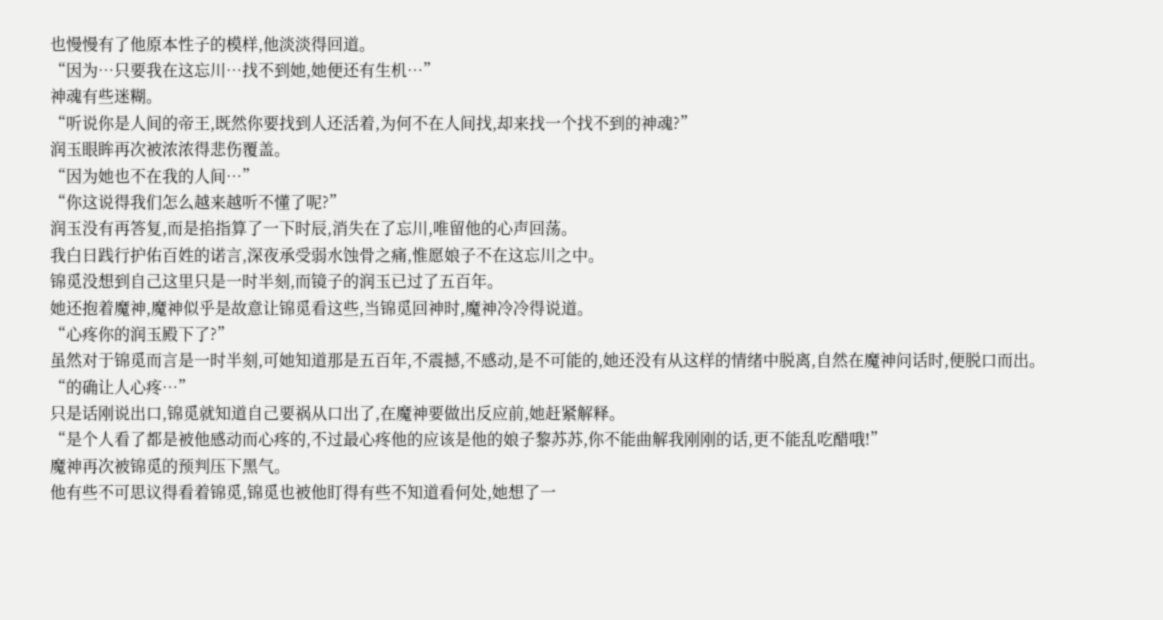也慢慢有了他原本性子的模样,他淡淡得回道。
“因为…只要我在这忘川…找不到她,她便还有生机…”
神魂有些迷糊。
“听说你是人间的帝王,既然你要找到人还活着,为何不在人间找,却来找一个找不到的神魂?”
润玉眼眸再次被浓浓得悲伤覆盖。
“因为她也不在我的人间…”
“你这说得我们怎么越来越听不懂了呢?”
润玉没有再答复,而是掐指算了一下时辰,消失在了忘川,唯留他的心声回荡。
我白日践行护佑百姓的诺言,深夜承受弱水蚀骨之痛,惟愿娘子不在这忘川之中。
锦觅没想到自己这里只是一时半刻,而镜子的润玉已过了五百年。
她还抱着魔神,魔神似乎是故意让锦觅看这些,当锦觅回神时,魔神冷冷得说道。
“心疼你的润玉殿下了?”
虽然对于锦觅而言是一时半刻,可她知道那是五百年,不震撼,不感动,是不可能的,她还没有从这样的情绪中脱离,自然在魔神问话时,便脱口而出。
“的确让人心疼…”
只是话刚说出口,锦觅就知道自己要祸从口出了,在魔神要做出反应前,她赶紧解释。
“是个人看了都是被他感动而心疼的,不过最心疼他的应该是他的娘子黎苏苏,你不能曲解我刚刚的话,更不能乱吃醋哦!”
魔神再次被锦觅的预判压下黑气。
他有些不可思议得看着锦觅,锦觅也被他盯得有些不知道看何处,她想了一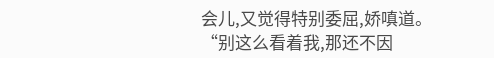会儿,又觉得特别委屈,娇嗔道。
“别这么看着我,那还不因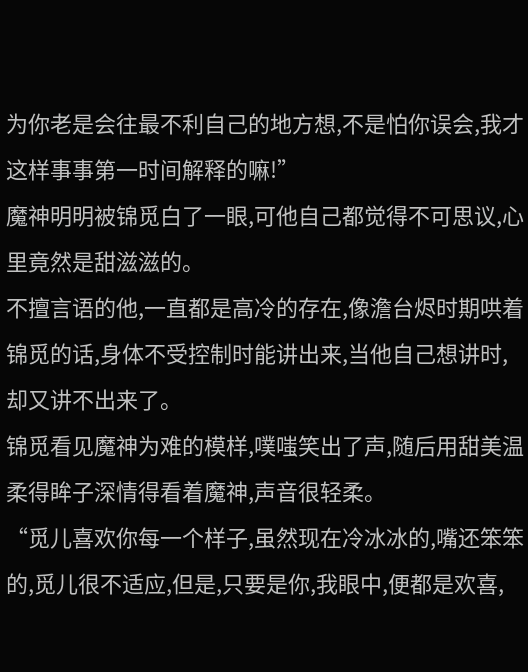为你老是会往最不利自己的地方想,不是怕你误会,我才这样事事第一时间解释的嘛!”
魔神明明被锦觅白了一眼,可他自己都觉得不可思议,心里竟然是甜滋滋的。
不擅言语的他,一直都是高冷的存在,像澹台烬时期哄着锦觅的话,身体不受控制时能讲出来,当他自己想讲时,却又讲不出来了。
锦觅看见魔神为难的模样,噗嗤笑出了声,随后用甜美温柔得眸子深情得看着魔神,声音很轻柔。
“觅儿喜欢你每一个样子,虽然现在冷冰冰的,嘴还笨笨的,觅儿很不适应,但是,只要是你,我眼中,便都是欢喜,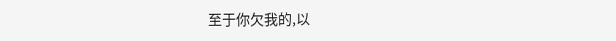至于你欠我的,以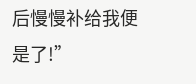后慢慢补给我便是了!”